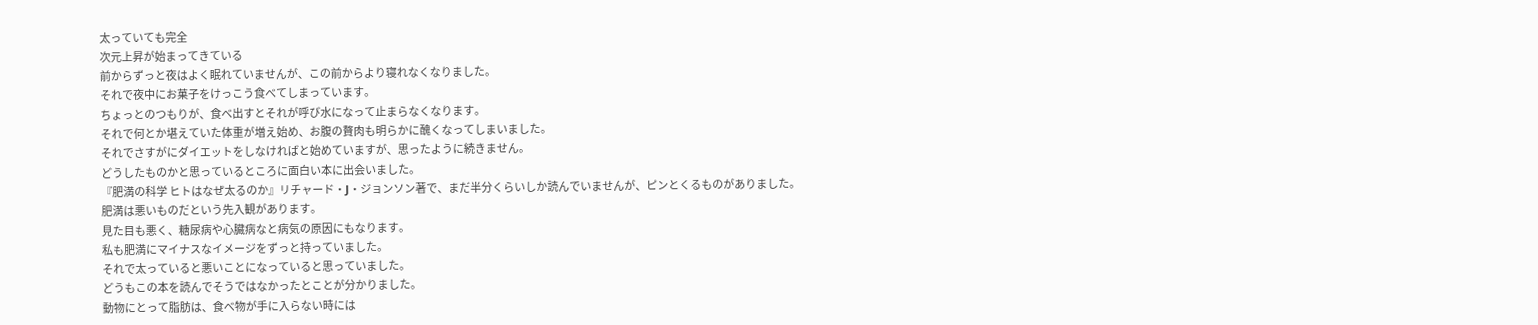太っていても完全
次元上昇が始まってきている
前からずっと夜はよく眠れていませんが、この前からより寝れなくなりました。
それで夜中にお菓子をけっこう食べてしまっています。
ちょっとのつもりが、食べ出すとそれが呼び水になって止まらなくなります。
それで何とか堪えていた体重が増え始め、お腹の贅肉も明らかに醜くなってしまいました。
それでさすがにダイエットをしなければと始めていますが、思ったように続きません。
どうしたものかと思っているところに面白い本に出会いました。
『肥満の科学 ヒトはなぜ太るのか』リチャード・J・ジョンソン著で、まだ半分くらいしか読んでいませんが、ピンとくるものがありました。
肥満は悪いものだという先入観があります。
見た目も悪く、糖尿病や心臓病なと病気の原因にもなります。
私も肥満にマイナスなイメージをずっと持っていました。
それで太っていると悪いことになっていると思っていました。
どうもこの本を読んでそうではなかったとことが分かりました。
動物にとって脂肪は、食べ物が手に入らない時には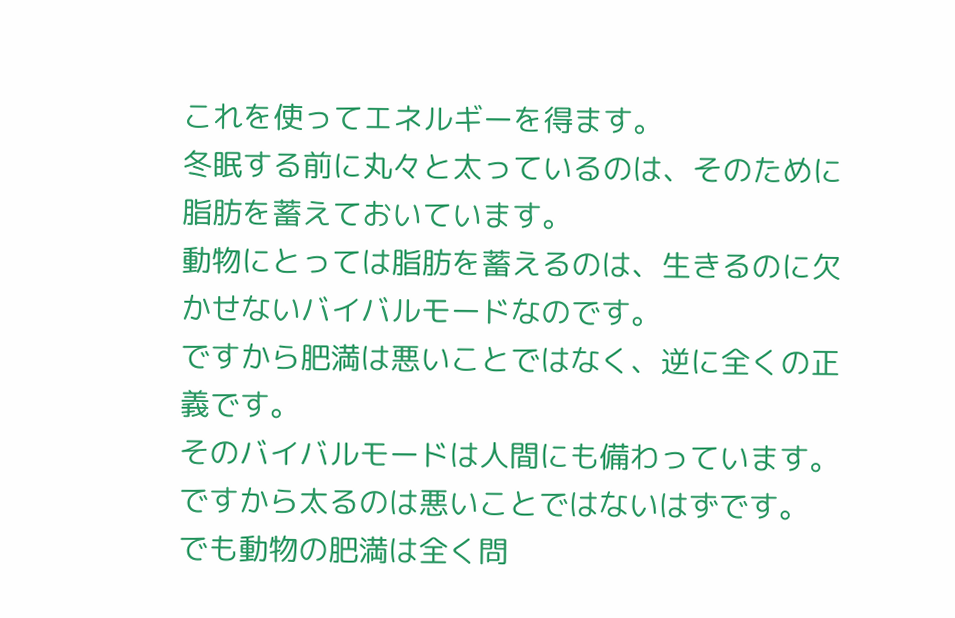これを使ってエネルギーを得ます。
冬眠する前に丸々と太っているのは、そのために脂肪を蓄えておいています。
動物にとっては脂肪を蓄えるのは、生きるのに欠かせないバイバルモードなのです。
ですから肥満は悪いことではなく、逆に全くの正義です。
そのバイバルモードは人間にも備わっています。
ですから太るのは悪いことではないはずです。
でも動物の肥満は全く問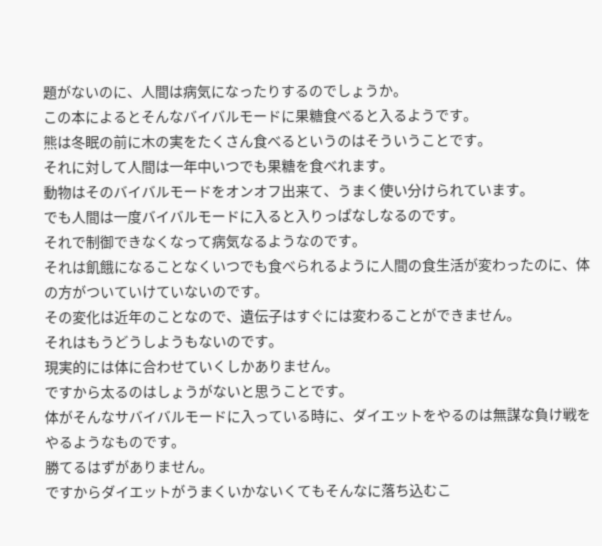題がないのに、人間は病気になったりするのでしょうか。
この本によるとそんなバイバルモードに果糖食べると入るようです。
熊は冬眠の前に木の実をたくさん食べるというのはそういうことです。
それに対して人間は一年中いつでも果糖を食べれます。
動物はそのバイバルモードをオンオフ出来て、うまく使い分けられています。
でも人間は一度バイバルモードに入ると入りっぱなしなるのです。
それで制御できなくなって病気なるようなのです。
それは飢餓になることなくいつでも食べられるように人間の食生活が変わったのに、体の方がついていけていないのです。
その変化は近年のことなので、遺伝子はすぐには変わることができません。
それはもうどうしようもないのです。
現実的には体に合わせていくしかありません。
ですから太るのはしょうがないと思うことです。
体がそんなサバイバルモードに入っている時に、ダイエットをやるのは無謀な負け戦をやるようなものです。
勝てるはずがありません。
ですからダイエットがうまくいかないくてもそんなに落ち込むこ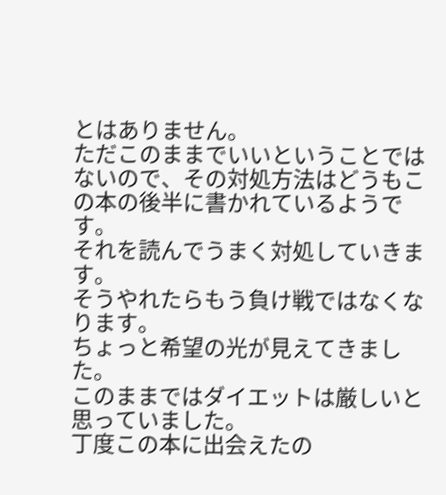とはありません。
ただこのままでいいということではないので、その対処方法はどうもこの本の後半に書かれているようです。
それを読んでうまく対処していきます。
そうやれたらもう負け戦ではなくなります。
ちょっと希望の光が見えてきました。
このままではダイエットは厳しいと思っていました。
丁度この本に出会えたの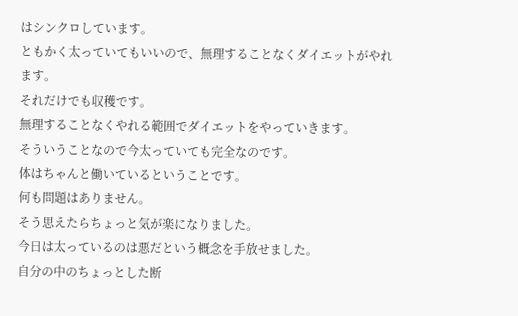はシンクロしています。
ともかく太っていてもいいので、無理することなくダイエットがやれます。
それだけでも収穫です。
無理することなくやれる範囲でダイエットをやっていきます。
そういうことなので今太っていても完全なのです。
体はちゃんと働いているということです。
何も問題はありません。
そう思えたらちょっと気が楽になりました。
今日は太っているのは悪だという概念を手放せました。
自分の中のちょっとした断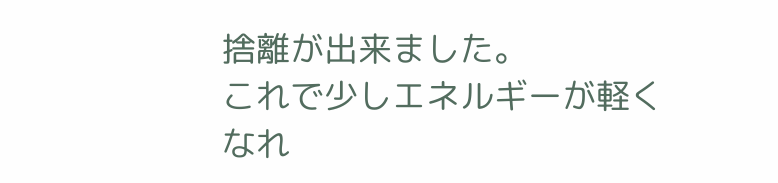捨離が出来ました。
これで少しエネルギーが軽くなれ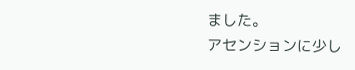ました。
アセンションに少し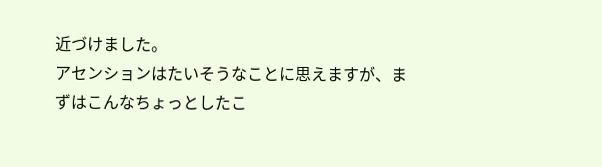近づけました。
アセンションはたいそうなことに思えますが、まずはこんなちょっとしたこ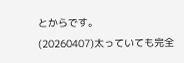とからです。
(20260407)太っていても完全